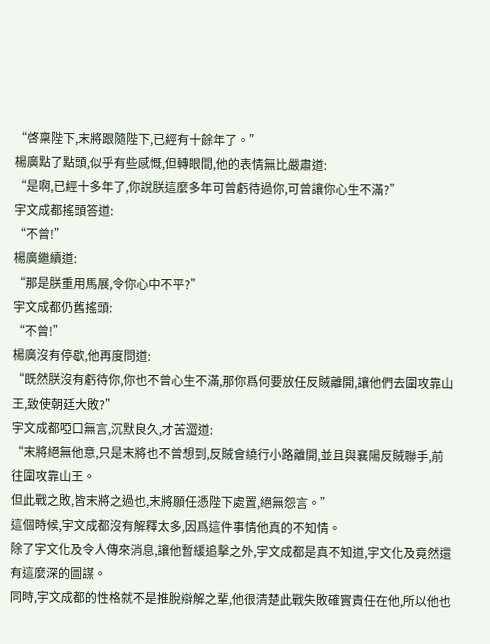“啓稟陛下,末將跟隨陛下,已經有十餘年了。”
楊廣點了點頭,似乎有些感慨,但轉眼間,他的表情無比嚴肅道:
“是啊,已經十多年了,你說朕這麼多年可曾虧待過你,可曾讓你心生不滿?”
宇文成都搖頭答道:
“不曾!”
楊廣繼續道:
“那是朕重用馬展,令你心中不平?”
宇文成都仍舊搖頭:
“不曾!”
楊廣沒有停歇,他再度問道:
“既然朕沒有虧待你,你也不曾心生不滿,那你爲何要放任反賊離開,讓他們去圍攻靠山王,致使朝廷大敗?”
宇文成都啞口無言,沉默良久,才苦澀道:
“末將絕無他意,只是末將也不曾想到,反賊會繞行小路離開,並且與襄陽反賊聯手,前往圍攻靠山王。
但此戰之敗,皆末將之過也,末將願任憑陛下處置,絕無怨言。”
這個時候,宇文成都沒有解釋太多,因爲這件事情他真的不知情。
除了宇文化及令人傳來消息,讓他暫緩追擊之外,宇文成都是真不知道,宇文化及竟然還有這麼深的圖謀。
同時,宇文成都的性格就不是推脫辯解之輩,他很清楚此戰失敗確實責任在他,所以他也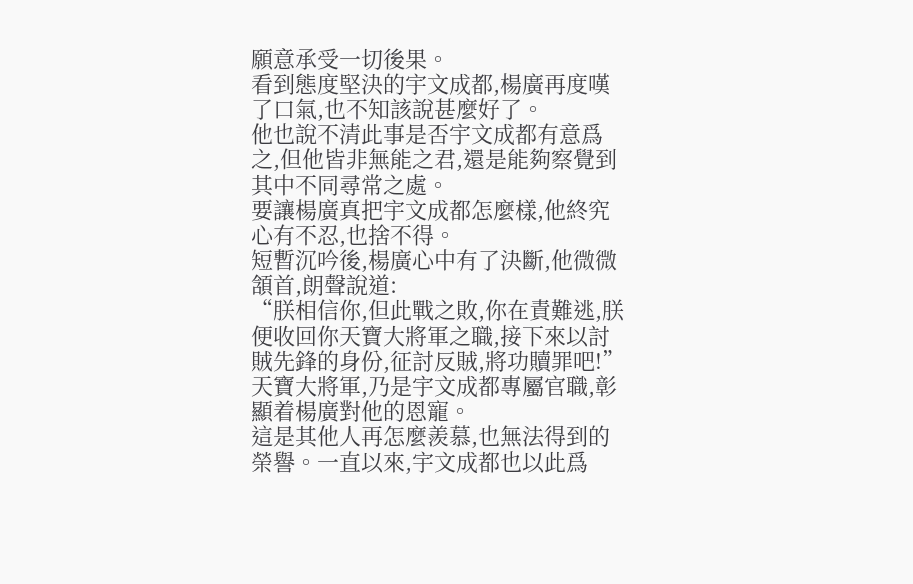願意承受一切後果。
看到態度堅決的宇文成都,楊廣再度嘆了口氣,也不知該說甚麼好了。
他也說不清此事是否宇文成都有意爲之,但他皆非無能之君,還是能夠察覺到其中不同尋常之處。
要讓楊廣真把宇文成都怎麼樣,他終究心有不忍,也捨不得。
短暫沉吟後,楊廣心中有了決斷,他微微頷首,朗聲說道:
“朕相信你,但此戰之敗,你在責難逃,朕便收回你天寶大將軍之職,接下來以討賊先鋒的身份,征討反賊,將功贖罪吧!”
天寶大將軍,乃是宇文成都專屬官職,彰顯着楊廣對他的恩寵。
這是其他人再怎麼羨慕,也無法得到的榮譽。一直以來,宇文成都也以此爲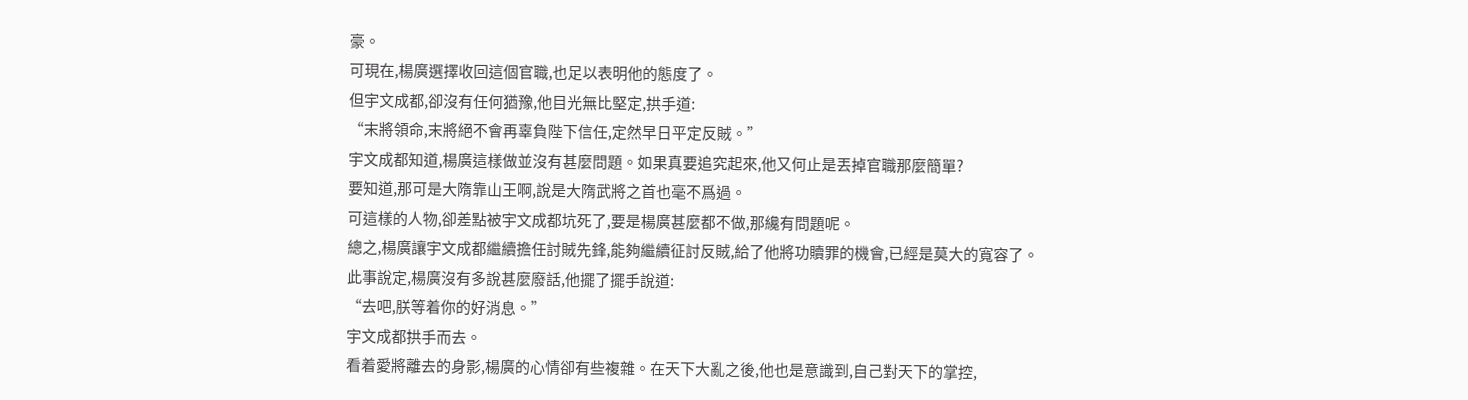豪。
可現在,楊廣選擇收回這個官職,也足以表明他的態度了。
但宇文成都,卻沒有任何猶豫,他目光無比堅定,拱手道:
“末將領命,末將絕不會再辜負陛下信任,定然早日平定反賊。”
宇文成都知道,楊廣這樣做並沒有甚麼問題。如果真要追究起來,他又何止是丟掉官職那麼簡單?
要知道,那可是大隋靠山王啊,說是大隋武將之首也毫不爲過。
可這樣的人物,卻差點被宇文成都坑死了,要是楊廣甚麼都不做,那纔有問題呢。
總之,楊廣讓宇文成都繼續擔任討賊先鋒,能夠繼續征討反賊,給了他將功贖罪的機會,已經是莫大的寬容了。
此事說定,楊廣沒有多說甚麼廢話,他擺了擺手說道:
“去吧,朕等着你的好消息。”
宇文成都拱手而去。
看着愛將離去的身影,楊廣的心情卻有些複雜。在天下大亂之後,他也是意識到,自己對天下的掌控,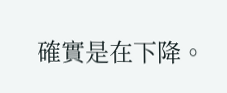確實是在下降。